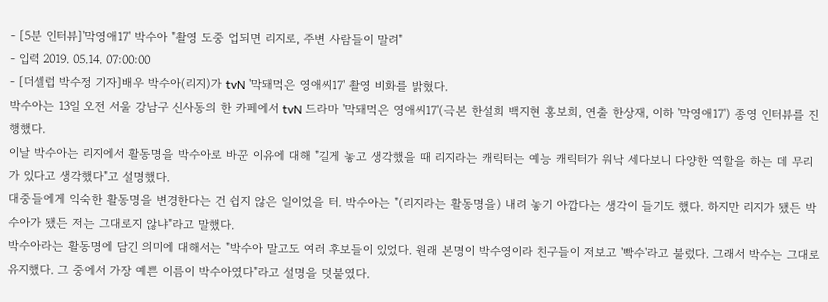- [5분 인터뷰]'막영애17' 박수아 "촬영 도중 업되면 리지로, 주변 사람들이 말려"
- 입력 2019. 05.14. 07:00:00
- [더셀럽 박수정 기자]배우 박수아(리지)가 tvN '막돼먹은 영애씨17' 촬영 비화를 밝혔다.
박수아는 13일 오전 서울 강남구 신사동의 한 카페에서 tvN 드라마 '막돼먹은 영애씨17'(극본 한설희 백지현 홍보희, 연출 한상재, 이하 '막영애17') 종영 인터뷰를 진행했다.
이날 박수아는 리지에서 활동명을 박수아로 바꾼 이유에 대해 "길게 놓고 생각했을 때 리지라는 캐릭터는 예능 캐릭터가 워낙 세다보니 다양한 역할을 하는 데 무리가 있다고 생각했다"고 설명했다.
대중들에게 익숙한 활동명을 변경한다는 건 쉽지 않은 일이었을 터. 박수아는 "(리지라는 활동명을) 내려 놓기 아깝다는 생각이 들기도 했다. 하지만 리지가 됐든 박수아가 됐든 저는 그대로지 않냐"라고 말했다.
박수아라는 활동명에 담긴 의미에 대해서는 "박수아 말고도 여러 후보들이 있었다. 원래 본명이 박수영이라 친구들이 저보고 '빡수'라고 불렀다. 그래서 박수는 그대로 유지했다. 그 중에서 가장 예쁜 이름이 박수아였다"라고 설명을 덧붙였다.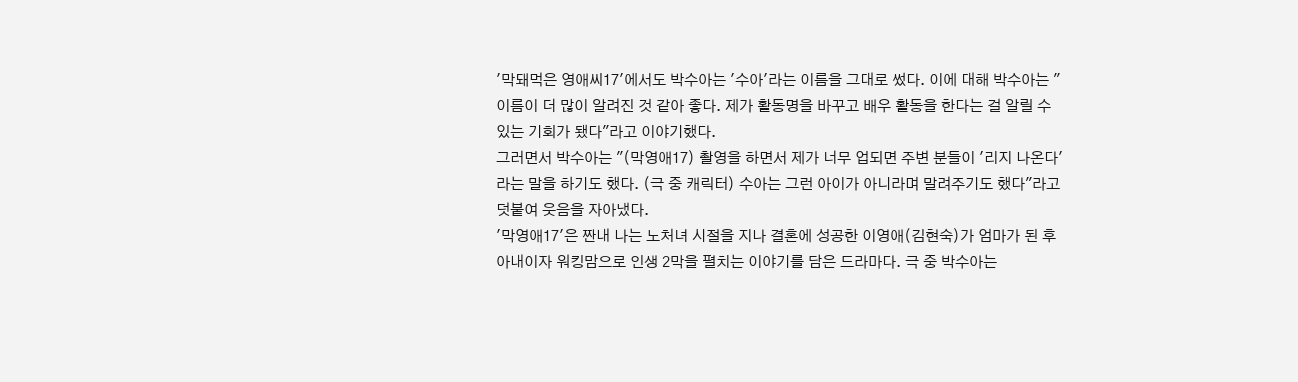'막돼먹은 영애씨17'에서도 박수아는 '수아'라는 이름을 그대로 썼다. 이에 대해 박수아는 "이름이 더 많이 알려진 것 같아 좋다. 제가 활동명을 바꾸고 배우 활동을 한다는 걸 알릴 수 있는 기회가 됐다"라고 이야기했다.
그러면서 박수아는 "(막영애17) 촬영을 하면서 제가 너무 업되면 주변 분들이 '리지 나온다'라는 말을 하기도 했다. (극 중 캐릭터) 수아는 그런 아이가 아니라며 말려주기도 했다"라고 덧붙여 웃음을 자아냈다.
'막영애17'은 짠내 나는 노처녀 시절을 지나 결혼에 성공한 이영애(김현숙)가 엄마가 된 후 아내이자 워킹맘으로 인생 2막을 펼치는 이야기를 담은 드라마다. 극 중 박수아는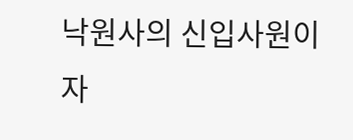낙원사의 신입사원이자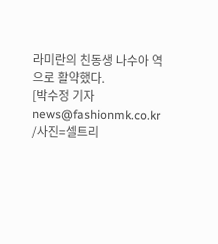라미란의 친동생 나수아 역으로 활약했다.
[박수정 기자 news@fashionmk.co.kr /사진=셀트리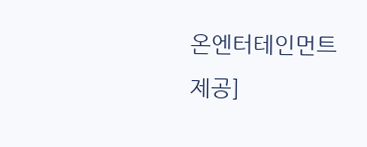온엔터테인먼트 제공]